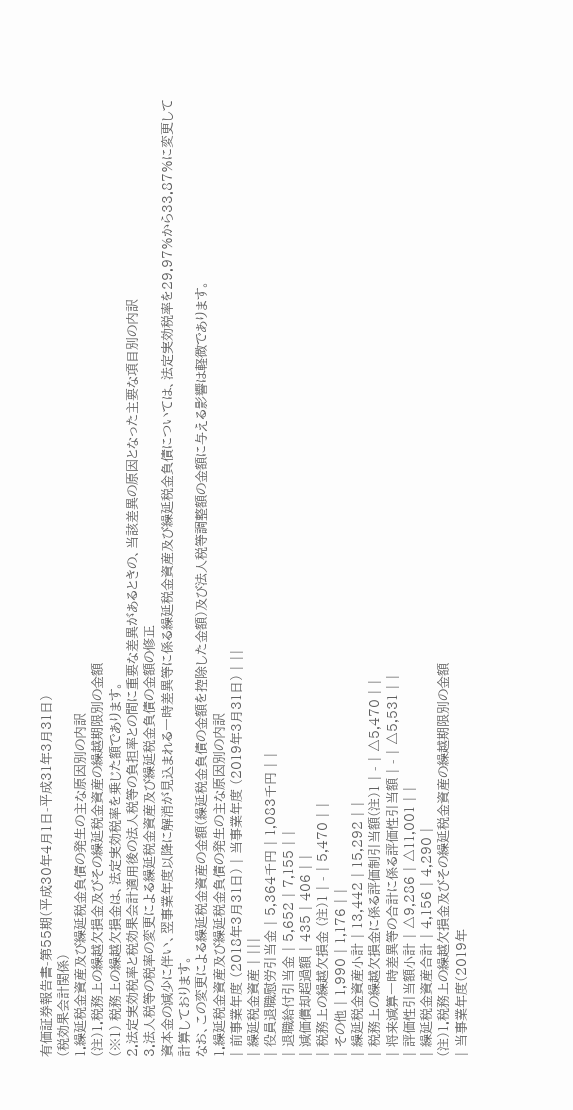有価証券報告書-第55期(平成30年4月1日-平成31年3月31日)
(税効果会計関係)
1.繰延税金資産及び繰延税金負債の発生の主な原因別の内訳
(注)1.税務上の繰越欠損金及びその繰延税金資産の繰越期限別の金額
(※1) 税務上の繰越欠損金は、法定実効税率を乗じた額であります。
2.法定実効税率と税効果会計適用後の法人税等の負担率との間に重要な差異があるときの、当該差異の原因となった主要な項目別の内訳
3.法人税等の税率の変更による繰延税金資産及び繰延税金負債の金額の修正
資本金の減少に伴い、翌事業年度以降に解消が見込まれる一時差異等に係る繰延税金資産及び繰延税金負債については、法定実効税率を29.97%から33.87%に変更して計算しております。
なお、この変更による繰延税金資産の金額(繰延税金負債の金額を控除した金額)及び法人税等調整額の金額に与える影響は軽微であります。
1.繰延税金資産及び繰延税金負債の発生の主な原因別の内訳
| 前事業年度 (2018年3月31日) | 当事業年度 (2019年3月31日) | ||
| 繰延税金資産 | |||
| 役員退職慰労引当金 | 5,364千円 | 1,083千円 | |
| 退職給付引当金 | 5,652 | 7,155 | |
| 減価償却超過額 | 435 | 406 | |
| 税務上の繰越欠損金 (注)1 | - | 5,470 | |
| その他 | 1,990 | 1,176 | |
| 繰延税金資産小計 | 13,442 | 15,292 | |
| 税務上の繰越欠損金に係る評価制引当額(注)1 | - | △5,470 | |
| 将来減算一時差異等の合計に係る評価性引当額 | - | △5,531 | |
| 評価性引当額小計 | △9,286 | △11,001 | |
| 繰延税金資産合計 | 4,156 | 4,290 |
(注)1.税務上の繰越欠損金及びその繰延税金資産の繰越期限別の金額
| 当事業年度(2019年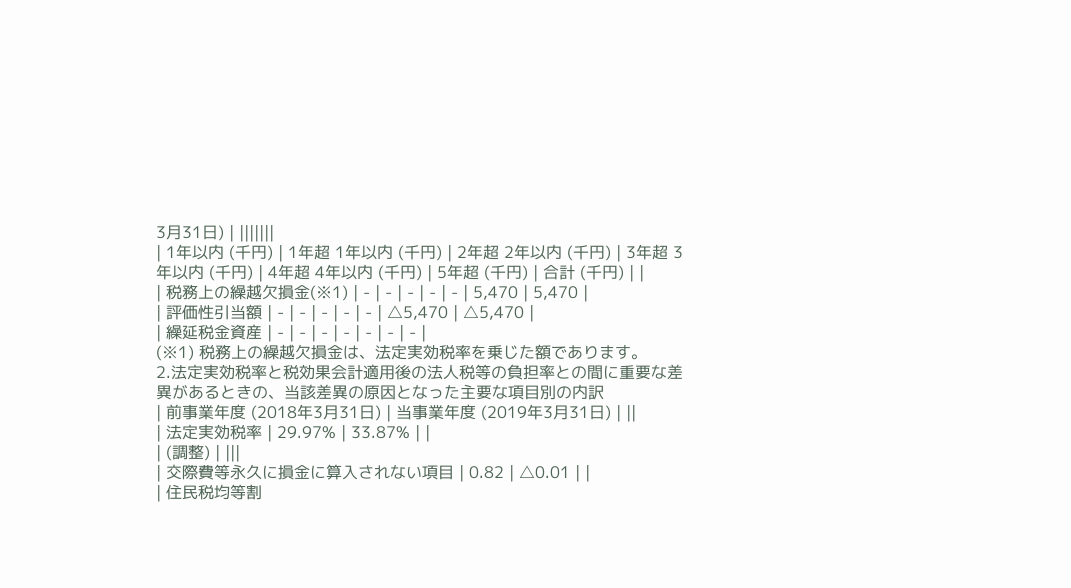3月31日) | |||||||
| 1年以内 (千円) | 1年超 1年以内 (千円) | 2年超 2年以内 (千円) | 3年超 3年以内 (千円) | 4年超 4年以内 (千円) | 5年超 (千円) | 合計 (千円) | |
| 税務上の繰越欠損金(※1) | - | - | - | - | - | 5,470 | 5,470 |
| 評価性引当額 | - | - | - | - | - | △5,470 | △5,470 |
| 繰延税金資産 | - | - | - | - | - | - | - |
(※1) 税務上の繰越欠損金は、法定実効税率を乗じた額であります。
2.法定実効税率と税効果会計適用後の法人税等の負担率との間に重要な差異があるときの、当該差異の原因となった主要な項目別の内訳
| 前事業年度 (2018年3月31日) | 当事業年度 (2019年3月31日) | ||
| 法定実効税率 | 29.97% | 33.87% | |
| (調整) | |||
| 交際費等永久に損金に算入されない項目 | 0.82 | △0.01 | |
| 住民税均等割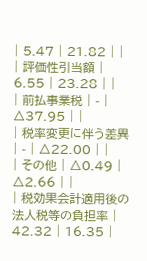| 5.47 | 21.82 | |
| 評価性引当額 | 6.55 | 23.28 | |
| 前払事業税 | - | △37.95 | |
| 税率変更に伴う差異 | - | △22.00 | |
| その他 | △0.49 | △2.66 | |
| 税効果会計適用後の法人税等の負担率 | 42.32 | 16.35 |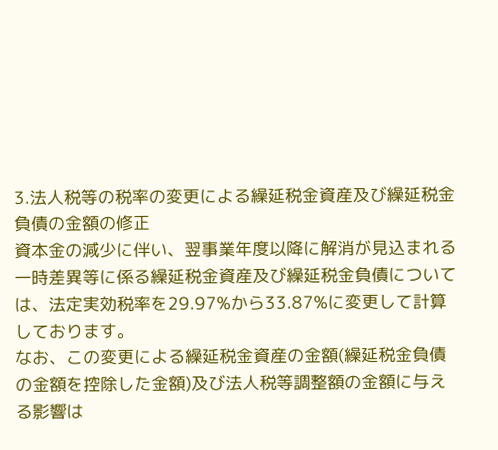3.法人税等の税率の変更による繰延税金資産及び繰延税金負債の金額の修正
資本金の減少に伴い、翌事業年度以降に解消が見込まれる一時差異等に係る繰延税金資産及び繰延税金負債については、法定実効税率を29.97%から33.87%に変更して計算しております。
なお、この変更による繰延税金資産の金額(繰延税金負債の金額を控除した金額)及び法人税等調整額の金額に与える影響は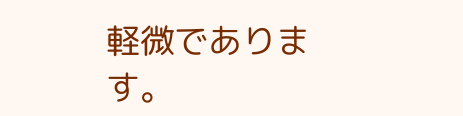軽微であります。